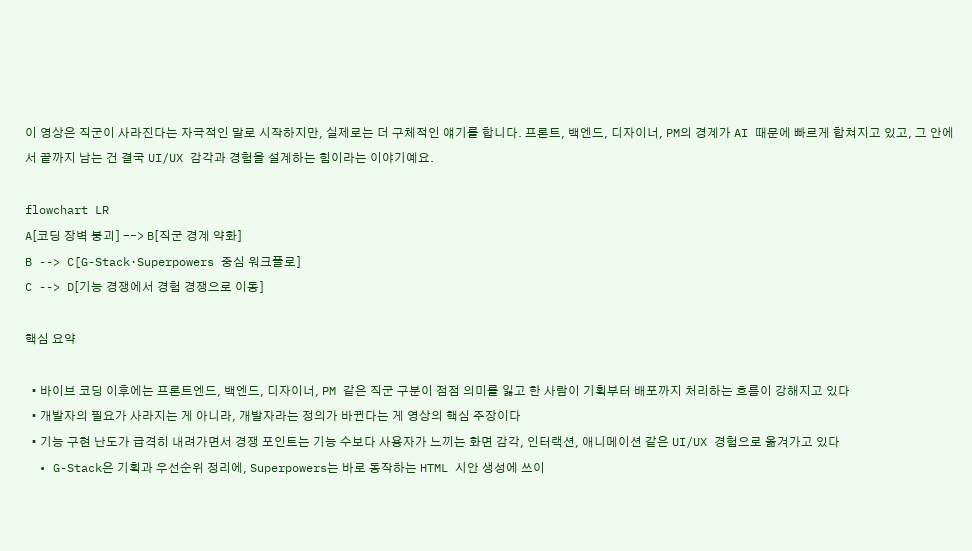이 영상은 직군이 사라진다는 자극적인 말로 시작하지만, 실제로는 더 구체적인 얘기를 합니다. 프론트, 백엔드, 디자이너, PM의 경계가 AI 때문에 빠르게 합쳐지고 있고, 그 안에서 끝까지 남는 건 결국 UI/UX 감각과 경험을 설계하는 힘이라는 이야기예요.

flowchart LR
A[코딩 장벽 붕괴] --> B[직군 경계 약화]
B --> C[G-Stack·Superpowers 중심 워크플로]
C --> D[기능 경쟁에서 경험 경쟁으로 이동]

핵심 요약

  • 바이브 코딩 이후에는 프론트엔드, 백엔드, 디자이너, PM 같은 직군 구분이 점점 의미를 잃고 한 사람이 기획부터 배포까지 처리하는 흐름이 강해지고 있다
  • 개발자의 필요가 사라지는 게 아니라, 개발자라는 정의가 바뀐다는 게 영상의 핵심 주장이다
  • 기능 구현 난도가 급격히 내려가면서 경쟁 포인트는 기능 수보다 사용자가 느끼는 화면 감각, 인터랙션, 애니메이션 같은 UI/UX 경험으로 옮겨가고 있다
  • G-Stack은 기획과 우선순위 정리에, Superpowers는 바로 동작하는 HTML 시안 생성에 쓰이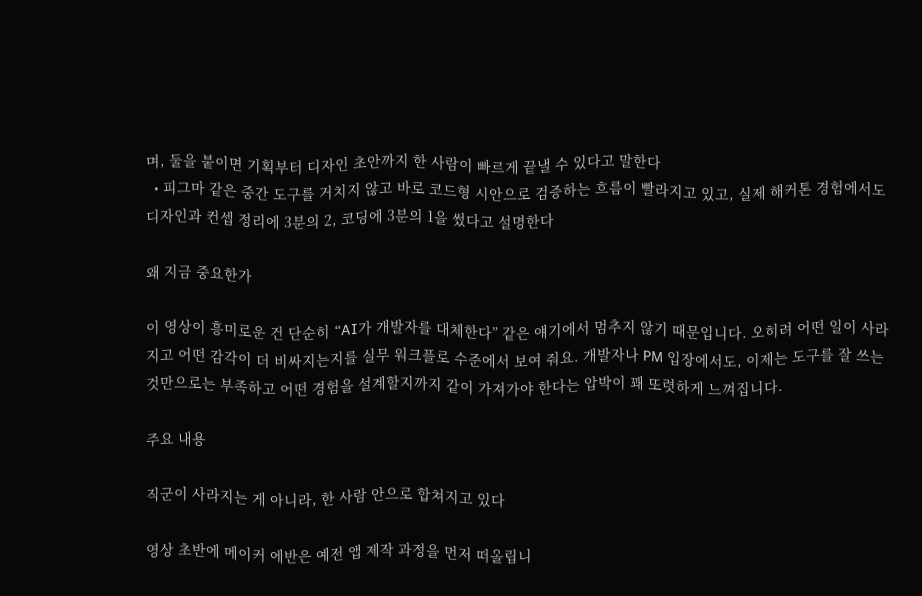며, 둘을 붙이면 기획부터 디자인 초안까지 한 사람이 빠르게 끝낼 수 있다고 말한다
  • 피그마 같은 중간 도구를 거치지 않고 바로 코드형 시안으로 검증하는 흐름이 빨라지고 있고, 실제 해커톤 경험에서도 디자인과 컨셉 정리에 3분의 2, 코딩에 3분의 1을 썼다고 설명한다

왜 지금 중요한가

이 영상이 흥미로운 건 단순히 “AI가 개발자를 대체한다” 같은 얘기에서 멈추지 않기 때문입니다. 오히려 어떤 일이 사라지고 어떤 감각이 더 비싸지는지를 실무 워크플로 수준에서 보여 줘요. 개발자나 PM 입장에서도, 이제는 도구를 잘 쓰는 것만으로는 부족하고 어떤 경험을 설계할지까지 같이 가져가야 한다는 압박이 꽤 또렷하게 느껴집니다.

주요 내용

직군이 사라지는 게 아니라, 한 사람 안으로 합쳐지고 있다

영상 초반에 메이커 에반은 예전 앱 제작 과정을 먼저 떠올립니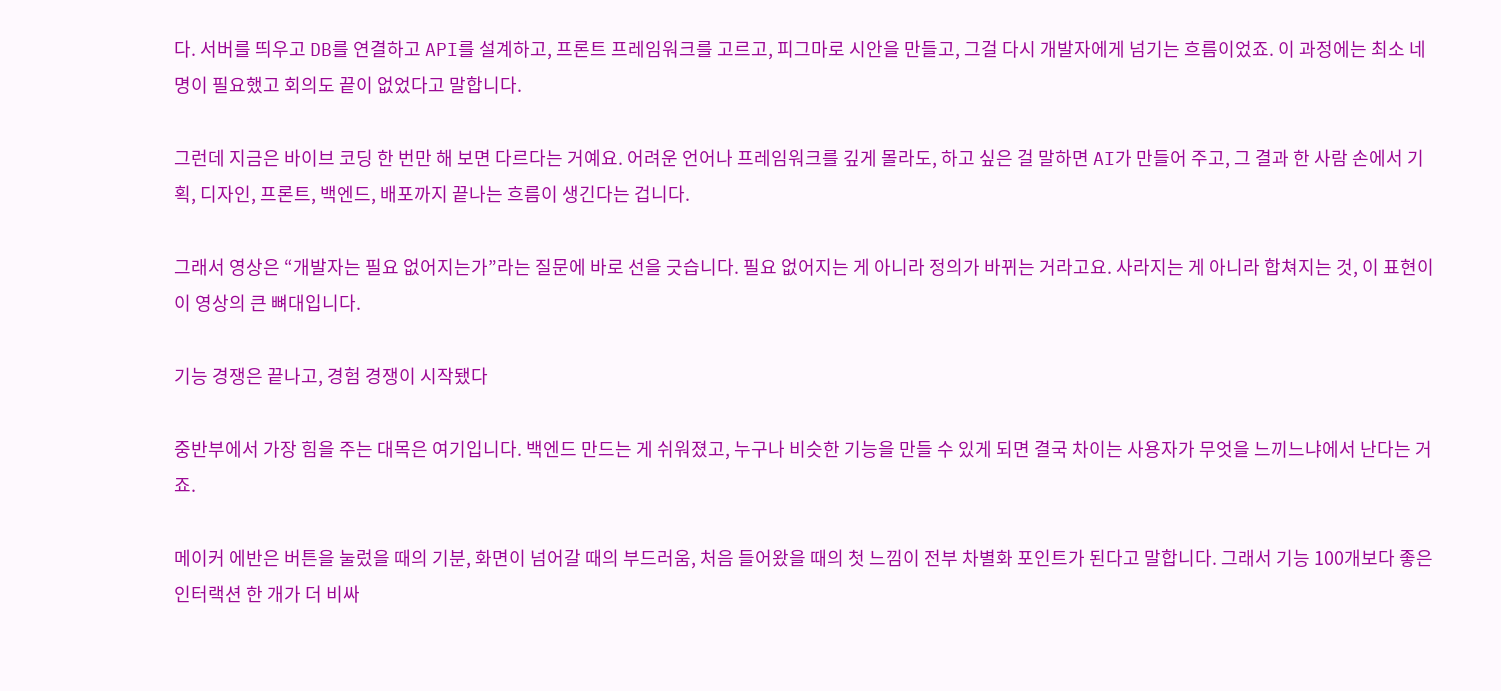다. 서버를 띄우고 DB를 연결하고 API를 설계하고, 프론트 프레임워크를 고르고, 피그마로 시안을 만들고, 그걸 다시 개발자에게 넘기는 흐름이었죠. 이 과정에는 최소 네 명이 필요했고 회의도 끝이 없었다고 말합니다.

그런데 지금은 바이브 코딩 한 번만 해 보면 다르다는 거예요. 어려운 언어나 프레임워크를 깊게 몰라도, 하고 싶은 걸 말하면 AI가 만들어 주고, 그 결과 한 사람 손에서 기획, 디자인, 프론트, 백엔드, 배포까지 끝나는 흐름이 생긴다는 겁니다.

그래서 영상은 “개발자는 필요 없어지는가”라는 질문에 바로 선을 긋습니다. 필요 없어지는 게 아니라 정의가 바뀌는 거라고요. 사라지는 게 아니라 합쳐지는 것, 이 표현이 이 영상의 큰 뼈대입니다.

기능 경쟁은 끝나고, 경험 경쟁이 시작됐다

중반부에서 가장 힘을 주는 대목은 여기입니다. 백엔드 만드는 게 쉬워졌고, 누구나 비슷한 기능을 만들 수 있게 되면 결국 차이는 사용자가 무엇을 느끼느냐에서 난다는 거죠.

메이커 에반은 버튼을 눌렀을 때의 기분, 화면이 넘어갈 때의 부드러움, 처음 들어왔을 때의 첫 느낌이 전부 차별화 포인트가 된다고 말합니다. 그래서 기능 100개보다 좋은 인터랙션 한 개가 더 비싸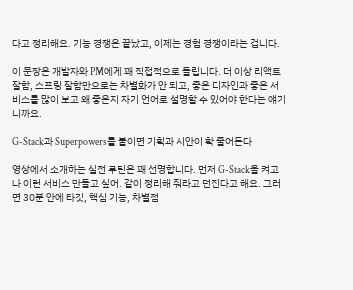다고 정리해요. 기능 경쟁은 끝났고, 이제는 경험 경쟁이라는 겁니다.

이 문장은 개발자와 PM에게 꽤 직접적으로 들립니다. 더 이상 리액트 잘함, 스프링 잘함만으로는 차별화가 안 되고, 좋은 디자인과 좋은 서비스를 많이 보고 왜 좋은지 자기 언어로 설명할 수 있어야 한다는 얘기니까요.

G-Stack과 Superpowers를 붙이면 기획과 시안이 확 줄어든다

영상에서 소개하는 실전 루틴은 꽤 선명합니다. 먼저 G-Stack을 켜고 나 이런 서비스 만들고 싶어. 같이 정리해 줘라고 던진다고 해요. 그러면 30분 안에 타깃, 핵심 기능, 차별점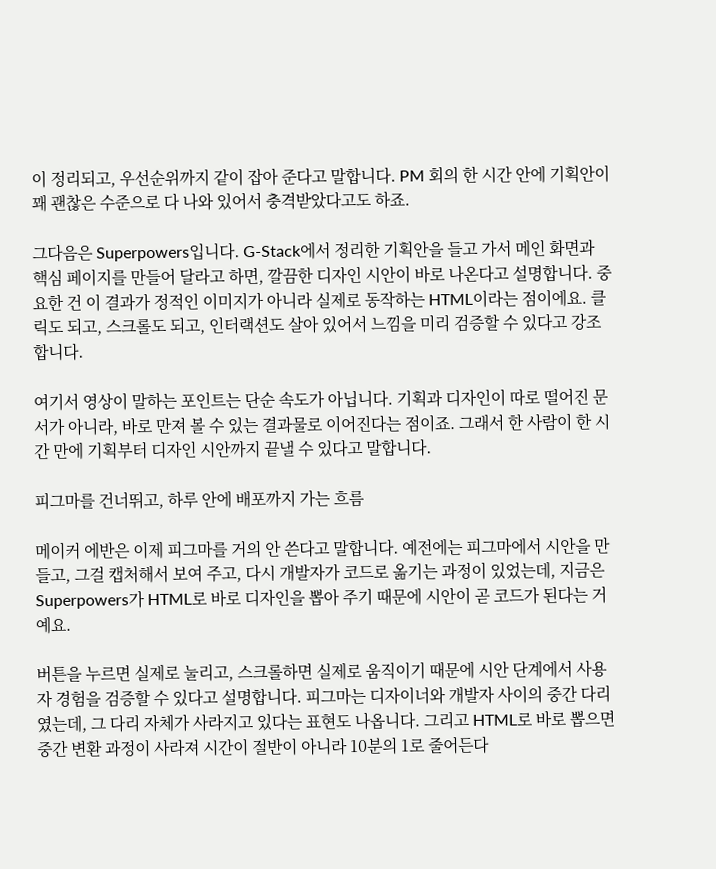이 정리되고, 우선순위까지 같이 잡아 준다고 말합니다. PM 회의 한 시간 안에 기획안이 꽤 괜찮은 수준으로 다 나와 있어서 충격받았다고도 하죠.

그다음은 Superpowers입니다. G-Stack에서 정리한 기획안을 들고 가서 메인 화면과 핵심 페이지를 만들어 달라고 하면, 깔끔한 디자인 시안이 바로 나온다고 설명합니다. 중요한 건 이 결과가 정적인 이미지가 아니라 실제로 동작하는 HTML이라는 점이에요. 클릭도 되고, 스크롤도 되고, 인터랙션도 살아 있어서 느낌을 미리 검증할 수 있다고 강조합니다.

여기서 영상이 말하는 포인트는 단순 속도가 아닙니다. 기획과 디자인이 따로 떨어진 문서가 아니라, 바로 만져 볼 수 있는 결과물로 이어진다는 점이죠. 그래서 한 사람이 한 시간 만에 기획부터 디자인 시안까지 끝낼 수 있다고 말합니다.

피그마를 건너뛰고, 하루 안에 배포까지 가는 흐름

메이커 에반은 이제 피그마를 거의 안 쓴다고 말합니다. 예전에는 피그마에서 시안을 만들고, 그걸 캡처해서 보여 주고, 다시 개발자가 코드로 옮기는 과정이 있었는데, 지금은 Superpowers가 HTML로 바로 디자인을 뽑아 주기 때문에 시안이 곧 코드가 된다는 거예요.

버튼을 누르면 실제로 눌리고, 스크롤하면 실제로 움직이기 때문에 시안 단계에서 사용자 경험을 검증할 수 있다고 설명합니다. 피그마는 디자이너와 개발자 사이의 중간 다리였는데, 그 다리 자체가 사라지고 있다는 표현도 나옵니다. 그리고 HTML로 바로 뽑으면 중간 변환 과정이 사라져 시간이 절반이 아니라 10분의 1로 줄어든다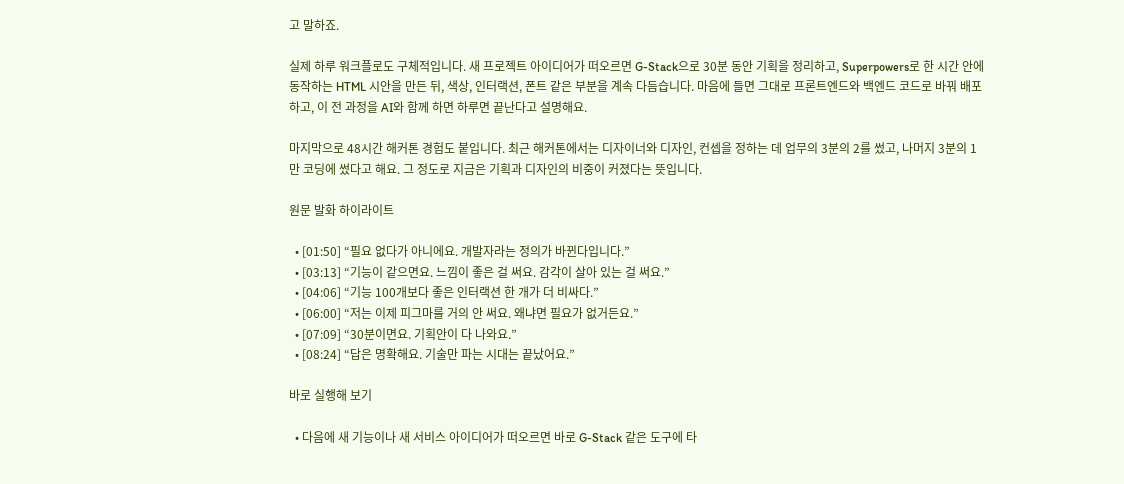고 말하죠.

실제 하루 워크플로도 구체적입니다. 새 프로젝트 아이디어가 떠오르면 G-Stack으로 30분 동안 기획을 정리하고, Superpowers로 한 시간 안에 동작하는 HTML 시안을 만든 뒤, 색상, 인터랙션, 폰트 같은 부분을 계속 다듬습니다. 마음에 들면 그대로 프론트엔드와 백엔드 코드로 바꿔 배포하고, 이 전 과정을 AI와 함께 하면 하루면 끝난다고 설명해요.

마지막으로 48시간 해커톤 경험도 붙입니다. 최근 해커톤에서는 디자이너와 디자인, 컨셉을 정하는 데 업무의 3분의 2를 썼고, 나머지 3분의 1만 코딩에 썼다고 해요. 그 정도로 지금은 기획과 디자인의 비중이 커졌다는 뜻입니다.

원문 발화 하이라이트

  • [01:50] “필요 없다가 아니에요. 개발자라는 정의가 바뀐다입니다.”
  • [03:13] “기능이 같으면요. 느낌이 좋은 걸 써요. 감각이 살아 있는 걸 써요.”
  • [04:06] “기능 100개보다 좋은 인터랙션 한 개가 더 비싸다.”
  • [06:00] “저는 이제 피그마를 거의 안 써요. 왜냐면 필요가 없거든요.”
  • [07:09] “30분이면요. 기획안이 다 나와요.”
  • [08:24] “답은 명확해요. 기술만 파는 시대는 끝났어요.”

바로 실행해 보기

  • 다음에 새 기능이나 새 서비스 아이디어가 떠오르면 바로 G-Stack 같은 도구에 타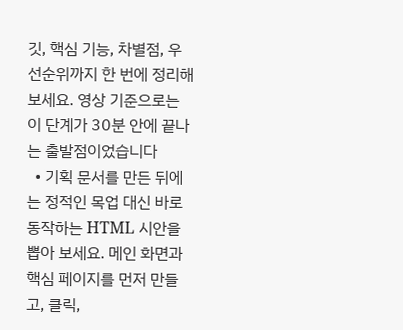깃, 핵심 기능, 차별점, 우선순위까지 한 번에 정리해 보세요. 영상 기준으로는 이 단계가 30분 안에 끝나는 출발점이었습니다
  • 기획 문서를 만든 뒤에는 정적인 목업 대신 바로 동작하는 HTML 시안을 뽑아 보세요. 메인 화면과 핵심 페이지를 먼저 만들고, 클릭,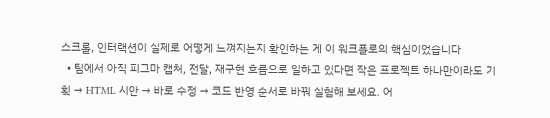스크롤, 인터랙션이 실제로 어떻게 느껴지는지 확인하는 게 이 워크플로의 핵심이었습니다
  • 팀에서 아직 피그마 캡처, 전달, 재구현 흐름으로 일하고 있다면 작은 프로젝트 하나만이라도 기획 → HTML 시안 → 바로 수정 → 코드 반영 순서로 바꿔 실험해 보세요. 어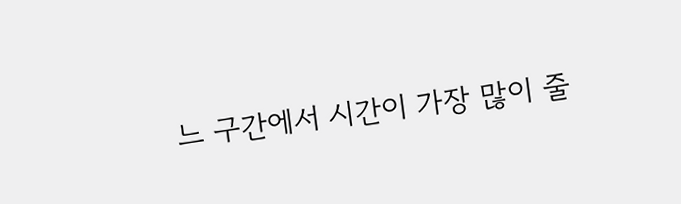느 구간에서 시간이 가장 많이 줄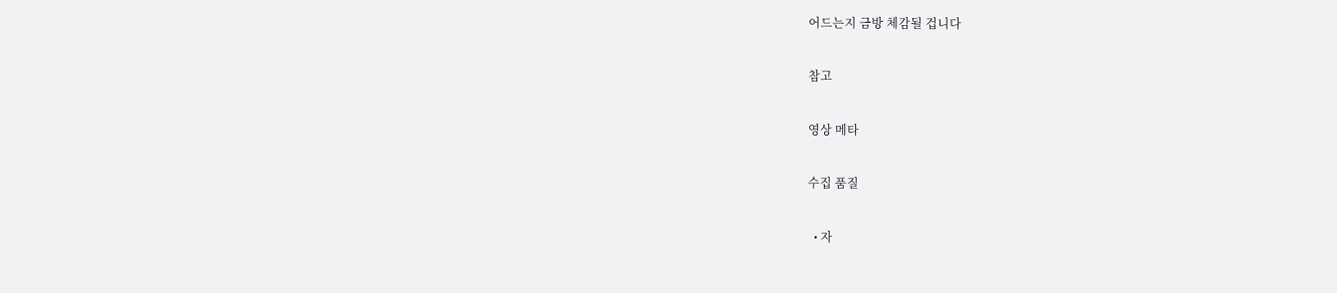어드는지 금방 체감될 겁니다

참고

영상 메타

수집 품질

  • 자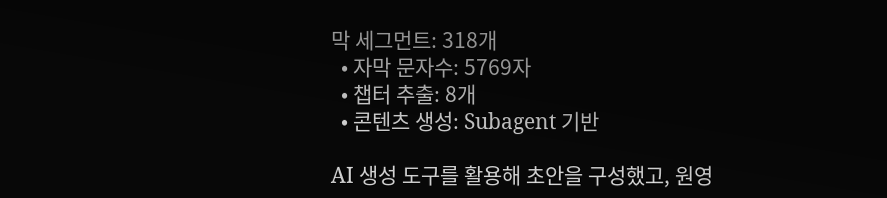막 세그먼트: 318개
  • 자막 문자수: 5769자
  • 챕터 추출: 8개
  • 콘텐츠 생성: Subagent 기반

AI 생성 도구를 활용해 초안을 구성했고, 원영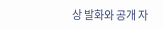상 발화와 공개 자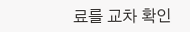료를 교차 확인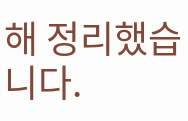해 정리했습니다.